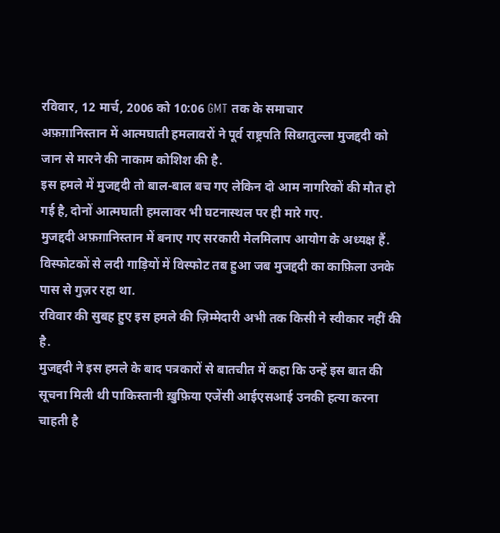रविवार, 12 मार्च, 2006 को 10:06 GMT तक के समाचार
अफ़ग़ानिस्तान में आत्मघाती हमलावरों ने पूर्व राष्ट्रपति सिब्ग़तुल्ला मुजद्ददी को जान से मारने की नाकाम कोशिश की है.
इस हमले में मुजद्ददी तो बाल-बाल बच गए लेकिन दो आम नागरिकों की मौत हो गई है, दोनों आत्मघाती हमलावर भी घटनास्थल पर ही मारे गए.
मुजद्ददी अफ़ग़ानिस्तान में बनाए गए सरकारी मेलमिलाप आयोग के अध्यक्ष हैं.
विस्फोटकों से लदी गाड़ियों में विस्फोट तब हुआ जब मुजद्ददी का काफ़िला उनके पास से गुज़र रहा था.
रविवार की सुबह हुए इस हमले की ज़िम्मेदारी अभी तक किसी ने स्वीकार नहीं की है.
मुजद्ददी ने इस हमले के बाद पत्रकारों से बातचीत में कहा कि उन्हें इस बात की सूचना मिली थी पाकिस्तानी ख़ुफ़िया एजेंसी आईएसआई उनकी हत्या करना चाहती है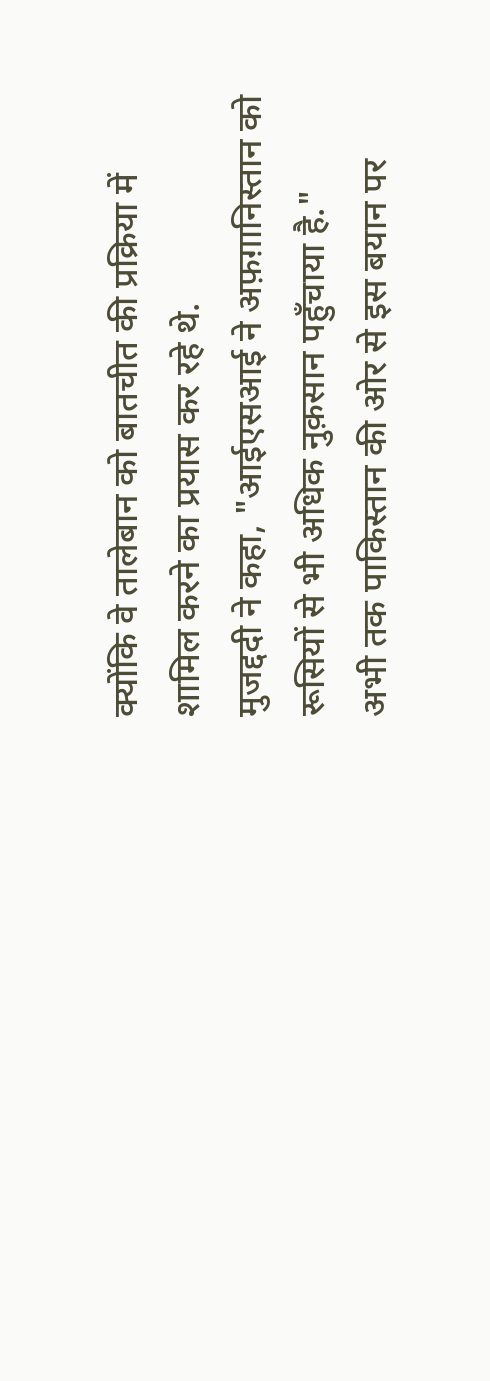क्योंकि वे तालेबान को बातचीत की प्रक्रिया में शामिल करने का प्रयास कर रहे थे.
मुजद्ददी ने कहा, "आईएसआई ने अफ़ग़ानिस्तान को रूसियों से भी अधिक नुक़सान पहुँचाया है."
अभी तक पाकिस्तान की ओर से इस बयान पर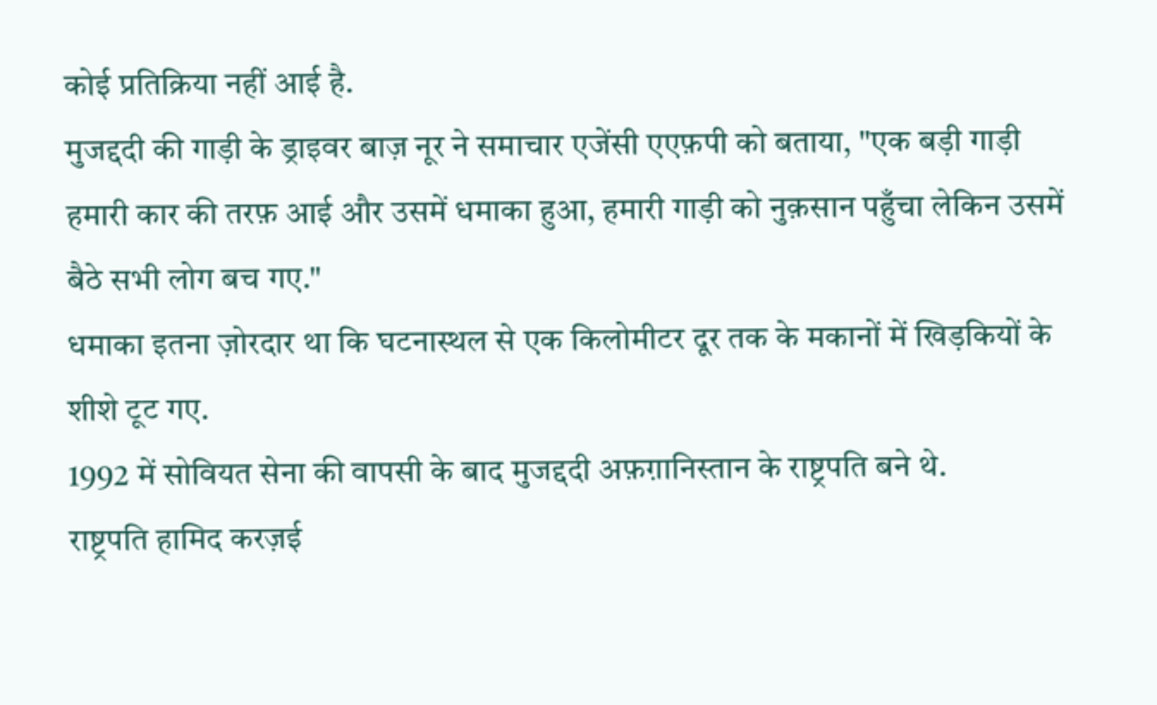कोई प्रतिक्रिया नहीं आई है.
मुजद्ददी की गाड़ी के ड्राइवर बाज़ नूर ने समाचार एजेंसी एएफ़पी को बताया, "एक बड़ी गाड़ी हमारी कार की तरफ़ आई और उसमें धमाका हुआ, हमारी गाड़ी को नुक़सान पहुँचा लेकिन उसमें बैठे सभी लोग बच गए."
धमाका इतना ज़ोरदार था कि घटनास्थल से एक किलोमीटर दूर तक के मकानों में खिड़कियों के शीशे टूट गए.
1992 में सोवियत सेना की वापसी के बाद मुजद्ददी अफ़ग़ानिस्तान के राष्ट्रपति बने थे.
राष्ट्रपति हामिद करज़ई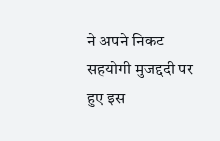ने अपने निकट सहयोगी मुजद्ददी पर हुए इस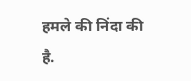हमले की निंदा की है.